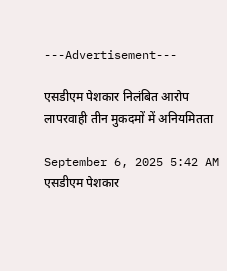---Advertisement---

एसडीएम पेशकार निलंबित आरोप लापरवाही तीन मुकदमों में अनियमितता

September 6, 2025 5:42 AM
एसडीएम पेशकार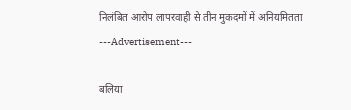निलंबित आरोप लापरवाही से तीन मुकदमों में अनियमितता
---Advertisement---

बलिया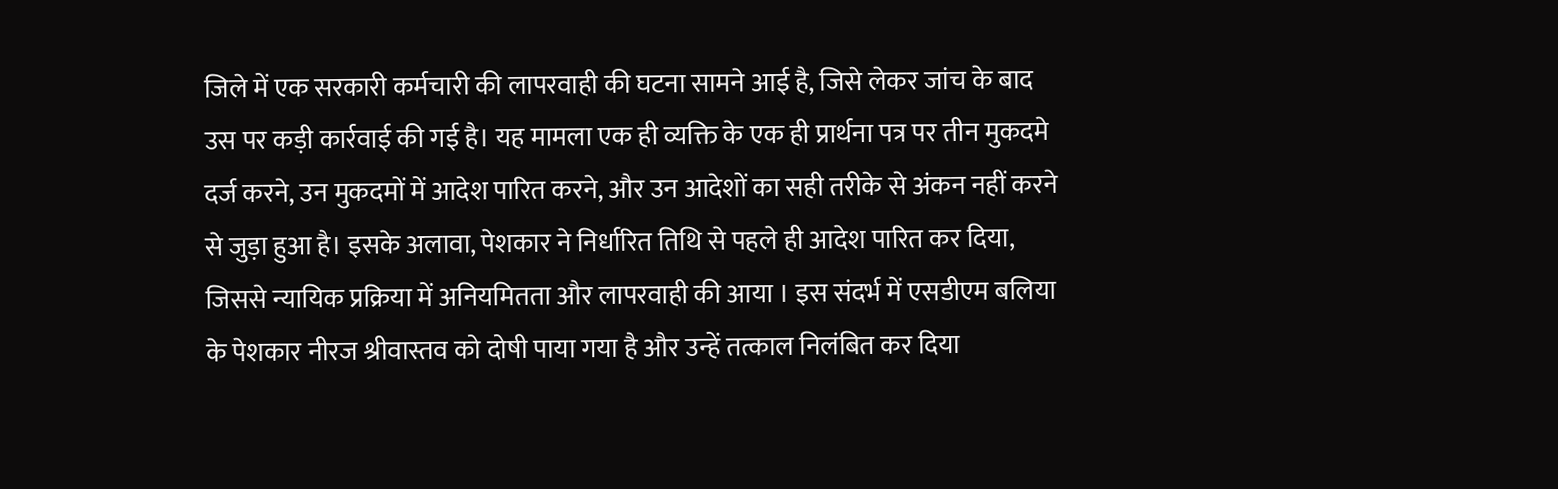जिले में एक सरकारी कर्मचारी की लापरवाही की घटना सामने आई है, जिसे लेकर जांच के बाद उस पर कड़ी कार्रवाई की गई है। यह मामला एक ही व्यक्ति के एक ही प्रार्थना पत्र पर तीन मुकदमे दर्ज करने, उन मुकदमों में आदेश पारित करने, और उन आदेशों का सही तरीके से अंकन नहीं करने से जुड़ा हुआ है। इसके अलावा, पेशकार ने निर्धारित तिथि से पहले ही आदेश पारित कर दिया, जिससे न्यायिक प्रक्रिया में अनियमितता और लापरवाही की आया । इस संदर्भ में एसडीएम बलिया के पेशकार नीरज श्रीवास्तव को दोषी पाया गया है और उन्हें तत्काल निलंबित कर दिया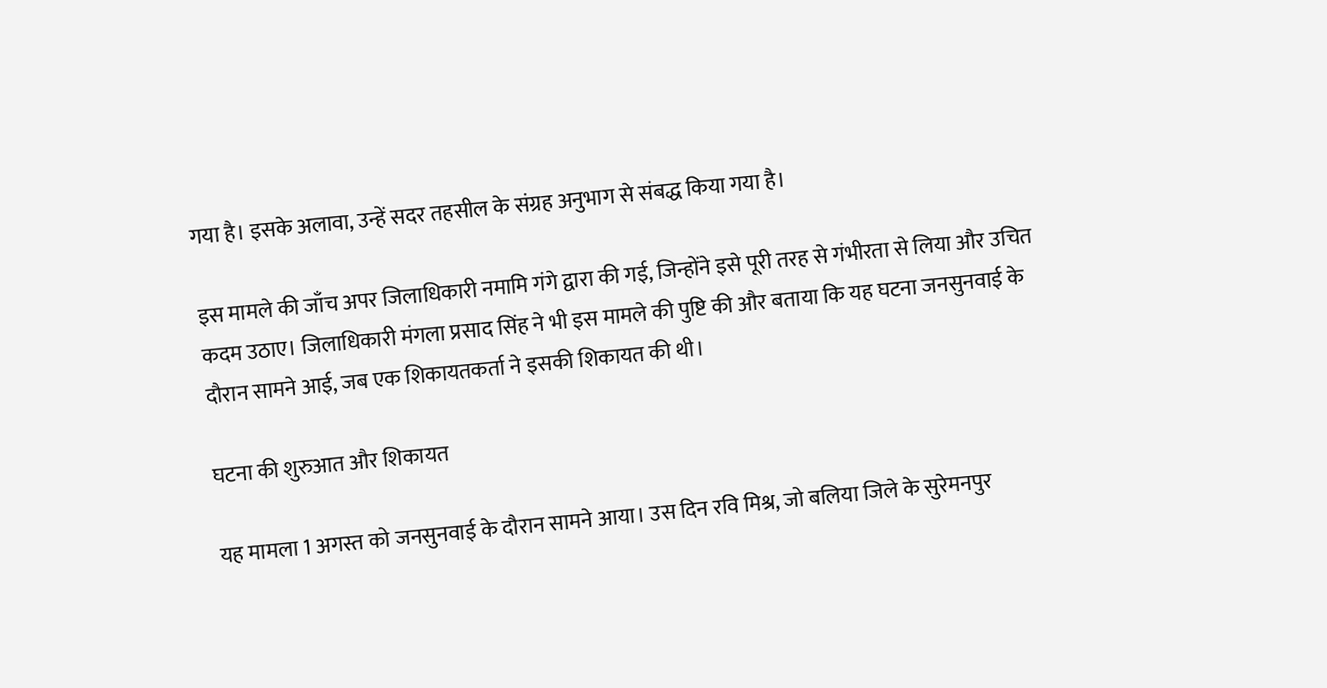गया है। इसके अलावा, उन्हें सदर तहसील के संग्रह अनुभाग से संबद्ध किया गया है।

इस मामले की जाँच अपर जिलाधिकारी नमामि गंगे द्वारा की गई, जिन्होंने इसे पूरी तरह से गंभीरता से लिया और उचित कदम उठाए। जिलाधिकारी मंगला प्रसाद सिंह ने भी इस मामले की पुष्टि की और बताया कि यह घटना जनसुनवाई के दौरान सामने आई, जब एक शिकायतकर्ता ने इसकी शिकायत की थी।

घटना की शुरुआत और शिकायत

यह मामला 1 अगस्त को जनसुनवाई के दौरान सामने आया। उस दिन रवि मिश्र, जो बलिया जिले के सुरेमनपुर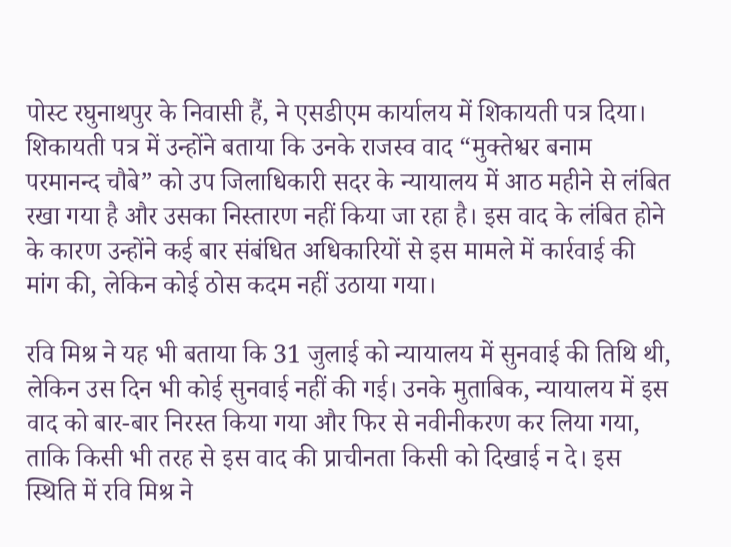पोस्ट रघुनाथपुर के निवासी हैं, ने एसडीएम कार्यालय में शिकायती पत्र दिया। शिकायती पत्र में उन्होंने बताया कि उनके राजस्व वाद “मुक्तेश्वर बनाम परमानन्द चौबे” को उप जिलाधिकारी सदर के न्यायालय में आठ महीने से लंबित रखा गया है और उसका निस्तारण नहीं किया जा रहा है। इस वाद के लंबित होने के कारण उन्होंने कई बार संबंधित अधिकारियों से इस मामले में कार्रवाई की मांग की, लेकिन कोई ठोस कदम नहीं उठाया गया।

रवि मिश्र ने यह भी बताया कि 31 जुलाई को न्यायालय में सुनवाई की तिथि थी, लेकिन उस दिन भी कोई सुनवाई नहीं की गई। उनके मुताबिक, न्यायालय में इस वाद को बार-बार निरस्त किया गया और फिर से नवीनीकरण कर लिया गया, ताकि किसी भी तरह से इस वाद की प्राचीनता किसी को दिखाई न दे। इस स्थिति में रवि मिश्र ने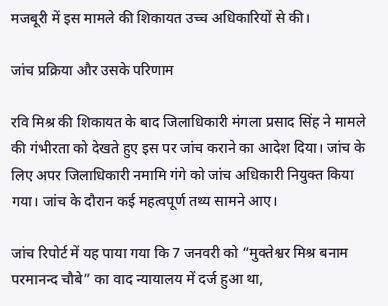मजबूरी में इस मामले की शिकायत उच्च अधिकारियों से की।

जांच प्रक्रिया और उसके परिणाम

रवि मिश्र की शिकायत के बाद जिलाधिकारी मंगला प्रसाद सिंह ने मामले की गंभीरता को देखते हुए इस पर जांच कराने का आदेश दिया। जांच के लिए अपर जिलाधिकारी नमामि गंगे को जांच अधिकारी नियुक्त किया गया। जांच के दौरान कई महत्वपूर्ण तथ्य सामने आए।

जांच रिपोर्ट में यह पाया गया कि 7 जनवरी को “मुक्तेश्वर मिश्र बनाम परमानन्द चौबे” का वाद न्यायालय में दर्ज हुआ था,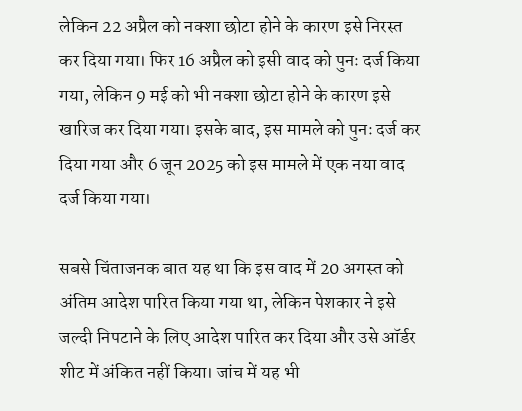लेकिन 22 अप्रैल को नक्शा छोटा होने के कारण इसे निरस्त कर दिया गया। फिर 16 अप्रैल को इसी वाद को पुनः दर्ज किया गया, लेकिन 9 मई को भी नक्शा छोटा होने के कारण इसे खारिज कर दिया गया। इसके बाद, इस मामले को पुनः दर्ज कर दिया गया और 6 जून 2025 को इस मामले में एक नया वाद दर्ज किया गया।

सबसे चिंताजनक बात यह था कि इस वाद में 20 अगस्त को अंतिम आदेश पारित किया गया था, लेकिन पेशकार ने इसे जल्दी निपटाने के लिए आदेश पारित कर दिया और उसे ऑर्डर शीट में अंकित नहीं किया। जांच में यह भी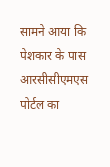सामने आया कि पेशकार के पास आरसीसीएमएस पोर्टल का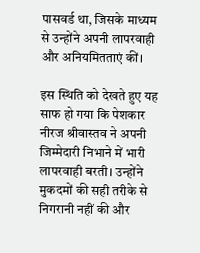पासवर्ड था, जिसके माध्यम से उन्होंने अपनी लापरवाही और अनियमितताएं कीं।

इस स्थिति को देखते हुए यह साफ हो गया कि पेशकार नीरज श्रीवास्तव ने अपनी जिम्मेदारी निभाने में भारी लापरवाही बरती। उन्होंने मुकदमों की सही तरीके से निगरानी नहीं की और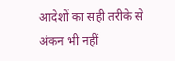आदेशों का सही तरीके से अंकन भी नहीं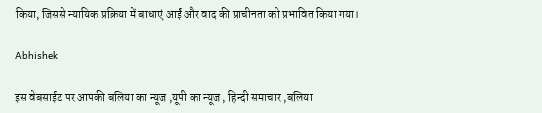किया, जिससे न्यायिक प्रक्रिया में बाधाएं आईं और वाद की प्राचीनता को प्रभावित किया गया।

Abhishek

इस वेबसाईट पर आपकी बलिया का न्यूज ,यूपी का न्यूज , हिन्दी समाचार ,बलिया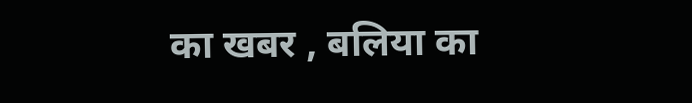का खबर , बलिया का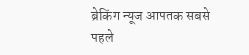ब्रेकिंग न्यूज आपतक सबसे पहले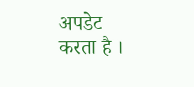अपडेट करता है ।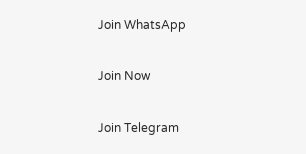Join WhatsApp

Join Now

Join Telegram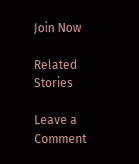Join Now

Related Stories

Leave a Comment